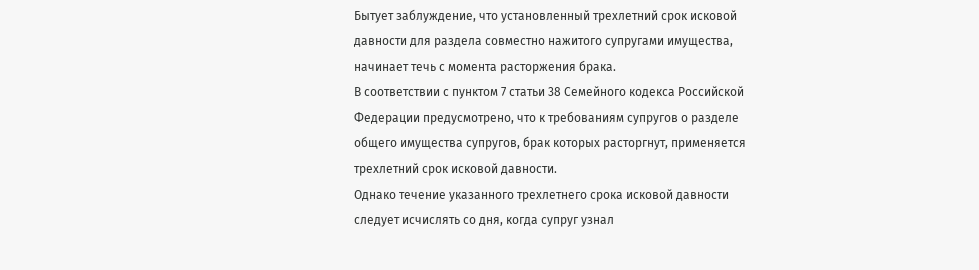Бытует заблуждение, что установленный трехлетний срок исковой давности для раздела совместно нажитого супругами имущества, начинает течь с момента расторжения брака.
В соответствии с пунктом 7 статьи 38 Семейного кодекса Российской Федерации предусмотрено, что к требованиям супругов о разделе общего имущества супругов, брак которых расторгнут, применяется трехлетний срок исковой давности.
Однако течение указанного трехлетнего срока исковой давности следует исчислять со дня, когда супруг узнал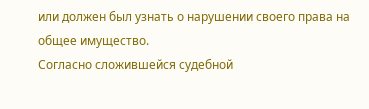или должен был узнать о нарушении своего права на общее имущество.
Согласно сложившейся судебной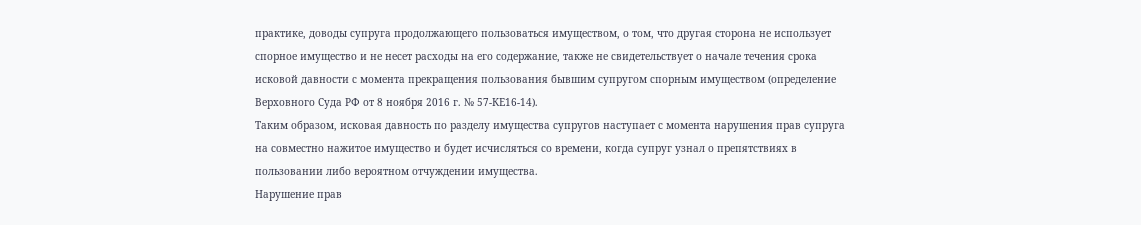практике, доводы супруга продолжающего пользоваться имуществом, о том, что другая сторона не использует спорное имущество и не несет расходы на его содержание, также не свидетельствует о начале течения срока исковой давности с момента прекращения пользования бывшим супругом спорным имуществом (определение Верховного Суда РФ от 8 ноября 2016 г. № 57-КЕ16-14).
Таким образом, исковая давность по разделу имущества супругов наступает с момента нарушения прав супруга на совместно нажитое имущество и будет исчисляться со времени, когда супруг узнал о препятствиях в пользовании либо вероятном отчуждении имущества.
Нарушение прав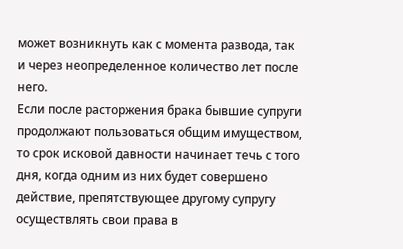может возникнуть как с момента развода, так и через неопределенное количество лет после него.
Если после расторжения брака бывшие супруги продолжают пользоваться общим имуществом, то срок исковой давности начинает течь с того дня, когда одним из них будет совершено действие, препятствующее другому супругу осуществлять свои права в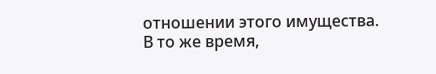отношении этого имущества.
В то же время,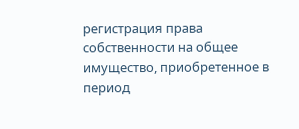регистрация права собственности на общее имущество, приобретенное в период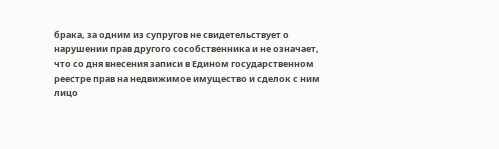брака, за одним из супругов не свидетельствует о нарушении прав другого сособственника и не означает, что со дня внесения записи в Едином государственном реестре прав на недвижимое имущество и сделок с ним лицо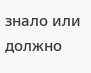знало или должно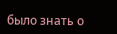было знать о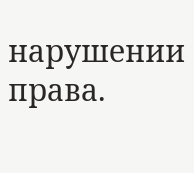нарушении права.